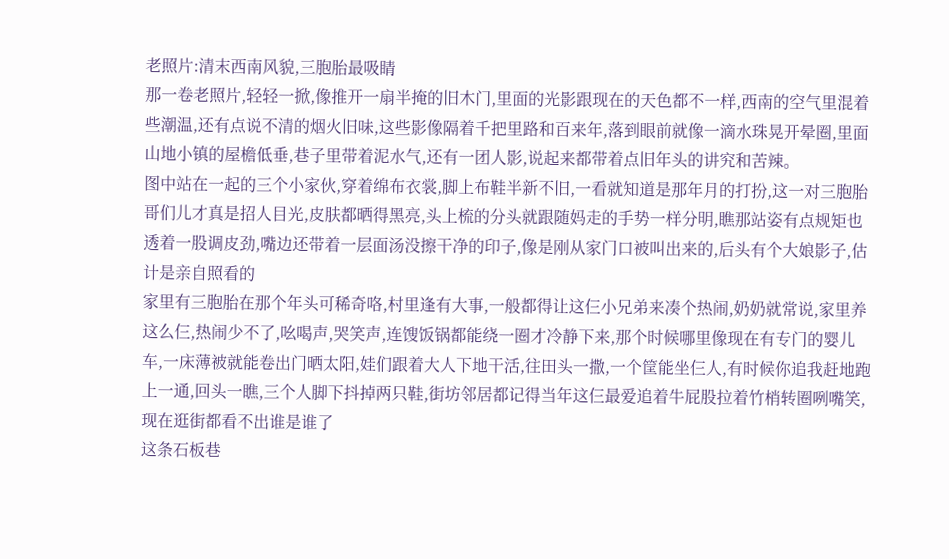老照片:清末西南风貌,三胞胎最吸睛
那一卷老照片,轻轻一掀,像推开一扇半掩的旧木门,里面的光影跟现在的天色都不一样,西南的空气里混着些潮温,还有点说不清的烟火旧味,这些影像隔着千把里路和百来年,落到眼前就像一滴水珠晃开晕圈,里面山地小镇的屋檐低垂,巷子里带着泥水气,还有一团人影,说起来都带着点旧年头的讲究和苦辣。
图中站在一起的三个小家伙,穿着绵布衣裳,脚上布鞋半新不旧,一看就知道是那年月的打扮,这一对三胞胎哥们儿才真是招人目光,皮肤都晒得黑亮,头上梳的分头就跟随妈走的手势一样分明,瞧那站姿有点规矩也透着一股调皮劲,嘴边还带着一层面汤没擦干净的印子,像是刚从家门口被叫出来的,后头有个大娘影子,估计是亲自照看的
家里有三胞胎在那个年头可稀奇咯,村里逢有大事,一般都得让这仨小兄弟来凑个热闹,奶奶就常说,家里养这么仨,热闹少不了,吆喝声,哭笑声,连馊饭锅都能绕一圈才冷静下来,那个时候哪里像现在有专门的婴儿车,一床薄被就能卷出门晒太阳,娃们跟着大人下地干活,往田头一撒,一个筐能坐仨人,有时候你追我赶地跑上一通,回头一瞧,三个人脚下抖掉两只鞋,街坊邻居都记得当年这仨最爱追着牛屁股拉着竹梢转圈咧嘴笑,现在逛街都看不出谁是谁了
这条石板巷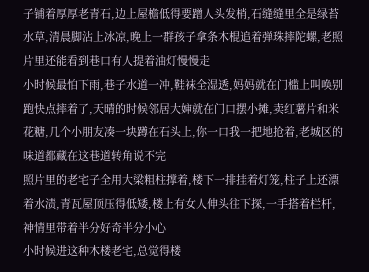子铺着厚厚老青石,边上屋檐低得要蹭人头发梢,石缝缝里全是绿苔水草,清晨脚沾上冰凉,晚上一群孩子拿条木棍追着弹珠摔陀螺,老照片里还能看到巷口有人提着油灯慢慢走
小时候最怕下雨,巷子水道一冲,鞋袜全湿透,妈妈就在门槛上叫唤别跑快点摔着了,天晴的时候邻居大婶就在门口摆小摊,卖红薯片和米花糖,几个小朋友凑一块蹲在石头上,你一口我一把地抢着,老城区的味道都藏在这巷道转角说不完
照片里的老宅子全用大梁粗柱撑着,楼下一排挂着灯笼,柱子上还漂着水渍,青瓦屋顶压得低矮,楼上有女人伸头往下探,一手搭着栏杆,神情里带着半分好奇半分小心
小时候进这种木楼老宅,总觉得楼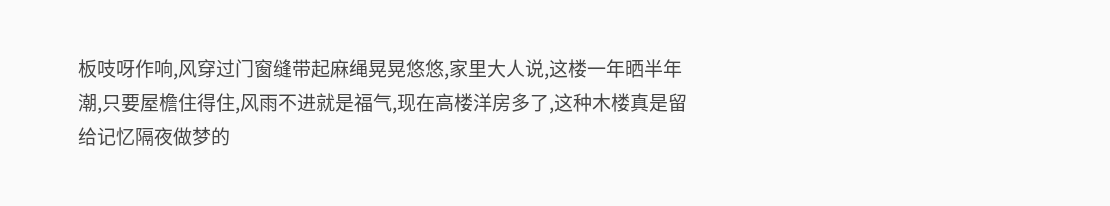板吱呀作响,风穿过门窗缝带起麻绳晃晃悠悠,家里大人说,这楼一年晒半年潮,只要屋檐住得住,风雨不进就是福气,现在高楼洋房多了,这种木楼真是留给记忆隔夜做梦的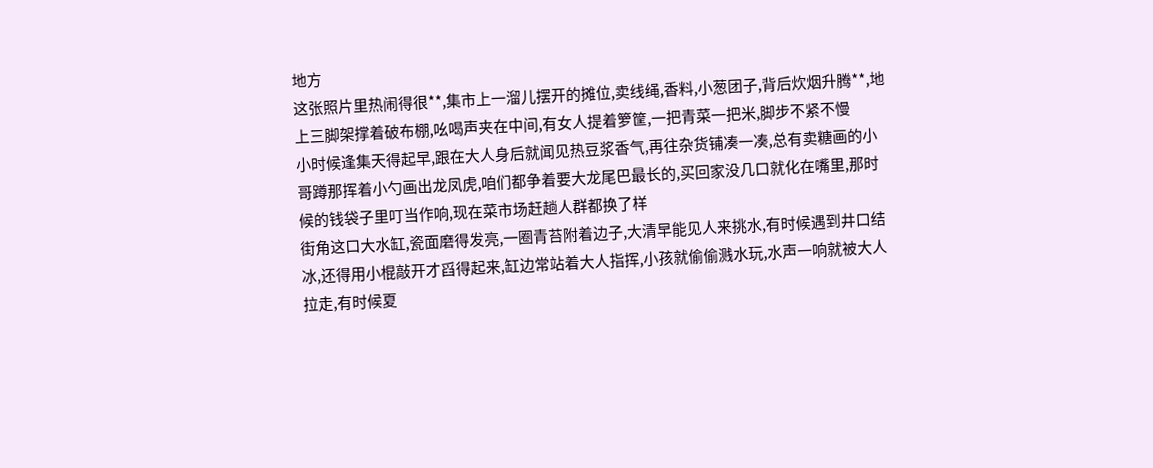地方
这张照片里热闹得很**,集市上一溜儿摆开的摊位,卖线绳,香料,小葱团子,背后炊烟升腾**,地上三脚架撑着破布棚,吆喝声夹在中间,有女人提着箩筐,一把青菜一把米,脚步不紧不慢
小时候逢集天得起早,跟在大人身后就闻见热豆浆香气,再往杂货铺凑一凑,总有卖糖画的小哥蹲那挥着小勺画出龙凤虎,咱们都争着要大龙尾巴最长的,买回家没几口就化在嘴里,那时候的钱袋子里叮当作响,现在菜市场赶趟人群都换了样
街角这口大水缸,瓷面磨得发亮,一圈青苔附着边子,大清早能见人来挑水,有时候遇到井口结冰,还得用小棍敲开才舀得起来,缸边常站着大人指挥,小孩就偷偷溅水玩,水声一响就被大人拉走,有时候夏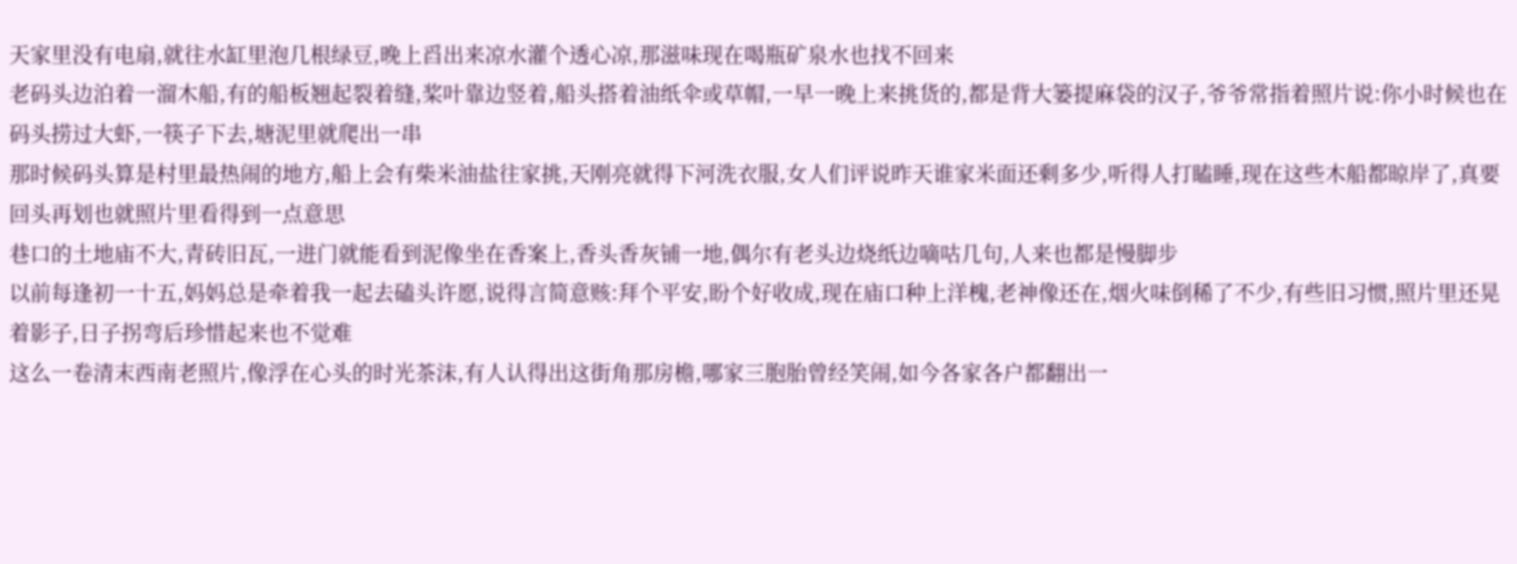天家里没有电扇,就往水缸里泡几根绿豆,晚上舀出来凉水灌个透心凉,那滋味现在喝瓶矿泉水也找不回来
老码头边泊着一溜木船,有的船板翘起裂着缝,桨叶靠边竖着,船头搭着油纸伞或草帽,一早一晚上来挑货的,都是背大篓提麻袋的汉子,爷爷常指着照片说:你小时候也在码头捞过大虾,一筷子下去,塘泥里就爬出一串
那时候码头算是村里最热闹的地方,船上会有柴米油盐往家挑,天刚亮就得下河洗衣服,女人们评说昨天谁家米面还剩多少,听得人打瞌睡,现在这些木船都晾岸了,真要回头再划也就照片里看得到一点意思
巷口的土地庙不大,青砖旧瓦,一进门就能看到泥像坐在香案上,香头香灰铺一地,偶尔有老头边烧纸边嘀咕几句,人来也都是慢脚步
以前每逢初一十五,妈妈总是牵着我一起去磕头许愿,说得言简意赅:拜个平安,盼个好收成,现在庙口种上洋槐,老神像还在,烟火味倒稀了不少,有些旧习惯,照片里还晃着影子,日子拐弯后珍惜起来也不觉难
这么一卷清末西南老照片,像浮在心头的时光茶沫,有人认得出这街角那房檐,哪家三胞胎曾经笑闹,如今各家各户都翻出一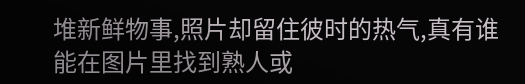堆新鲜物事,照片却留住彼时的热气,真有谁能在图片里找到熟人或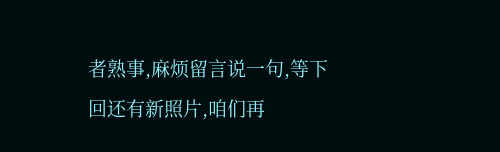者熟事,麻烦留言说一句,等下回还有新照片,咱们再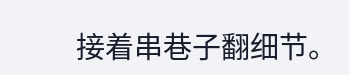接着串巷子翻细节。